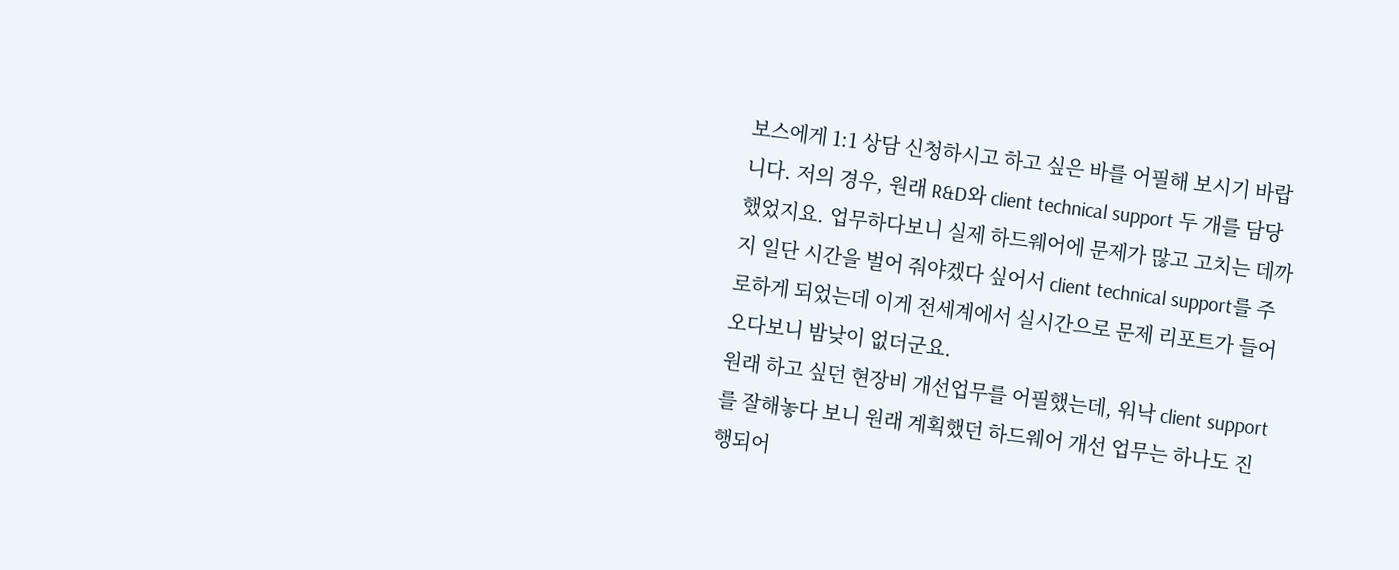보스에게 1:1 상담 신청하시고 하고 싶은 바를 어필해 보시기 바랍니다. 저의 경우, 원래 R&D와 client technical support 두 개를 담당했었지요. 업무하다보니 실제 하드웨어에 문제가 많고 고치는 데까지 일단 시간을 벌어 줘야겠다 싶어서 client technical support를 주로하게 되었는데 이게 전세계에서 실시간으로 문제 리포트가 들어오다보니 밤낮이 없더군요.
원래 하고 싶던 현장비 개선업무를 어필했는데, 워낙 client support를 잘해놓다 보니 원래 계획했던 하드웨어 개선 업무는 하나도 진행되어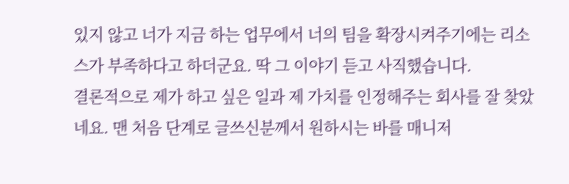있지 않고 너가 지금 하는 업무에서 너의 팀을 확장시켜주기에는 리소스가 부족하다고 하더군요. 딱 그 이야기 듣고 사직했습니다.
결론적으로 제가 하고 싶은 일과 제 가치를 인정해주는 회사를 잘 찾았네요. 맨 처음 단계로 글쓰신분께서 원하시는 바를 매니저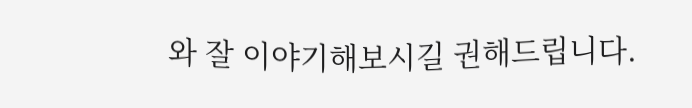와 잘 이야기해보시길 권해드립니다.